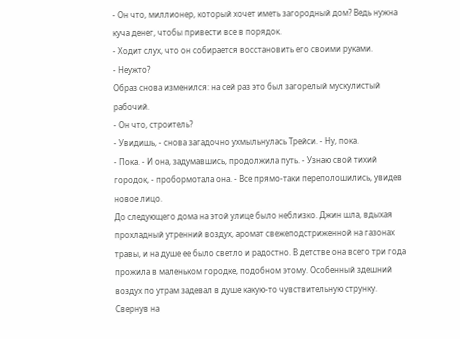- Он что, миллионер, который хочет иметь загородный дом? Ведь нужна куча денег, чтобы привести все в порядок.
- Ходит слух, что он собирается восстановить его своими руками.
- Неужто?
Образ снова изменился: на сей раз это был загорелый мускулистый рабочий.
- Он что, строитель?
- Увидишь, - снова загадочно ухмыльнулась Трейси. - Ну, пока.
- Пока. - И она, задумавшись, продолжила путь. - Узнаю свой тихий городок, - пробормотала она. - Все прямо-таки переполошились, увидев новое лицо.
До следующего дома на этой улице было неблизко. Джин шла, вдыхая прохладный утренний воздух, аромат свежеподстриженной на газонах травы, и на душе ее было светло и радостно. В детстве она всего три года прожила в маленьком городке, подобном этому. Особенный здешний воздух по утрам задевал в душе какую-то чувствительную струнку.
Свернув на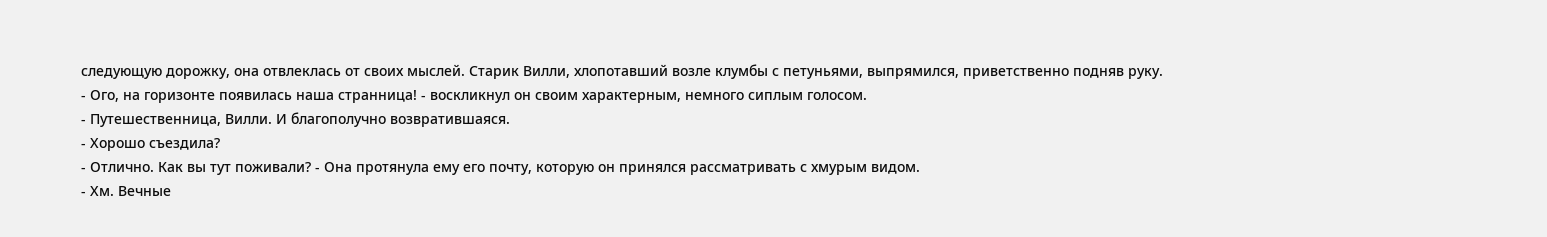следующую дорожку, она отвлеклась от своих мыслей. Старик Вилли, хлопотавший возле клумбы с петуньями, выпрямился, приветственно подняв руку.
- Ого, на горизонте появилась наша странница! - воскликнул он своим характерным, немного сиплым голосом.
- Путешественница, Вилли. И благополучно возвратившаяся.
- Хорошо съездила?
- Отлично. Как вы тут поживали? - Она протянула ему его почту, которую он принялся рассматривать с хмурым видом.
- Хм. Вечные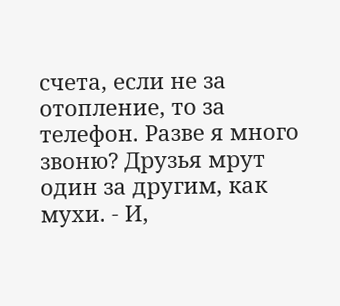счета, если не за отопление, то за телефон. Разве я много звоню? Друзья мрут один за другим, как мухи. - И,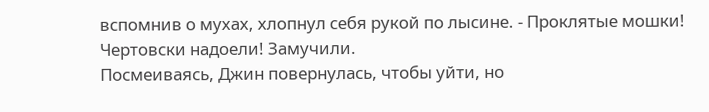вспомнив о мухах, хлопнул себя рукой по лысине. - Проклятые мошки! Чертовски надоели! Замучили.
Посмеиваясь, Джин повернулась, чтобы уйти, но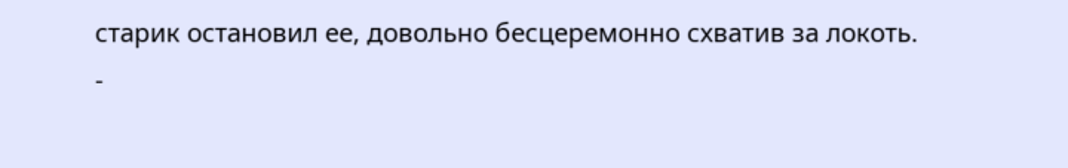старик остановил ее, довольно бесцеремонно схватив за локоть.
-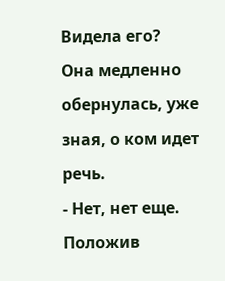Видела его?
Она медленно обернулась, уже зная, о ком идет речь.
- Нет, нет еще.
Положив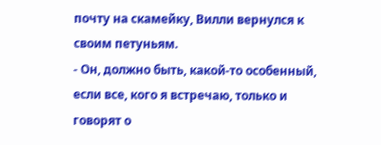почту на скамейку, Вилли вернулся к своим петуньям.
- Он, должно быть, какой-то особенный, если все, кого я встречаю, только и говорят о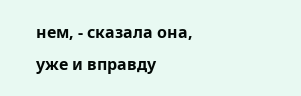нем, - сказала она, уже и вправду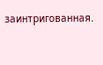заинтригованная.